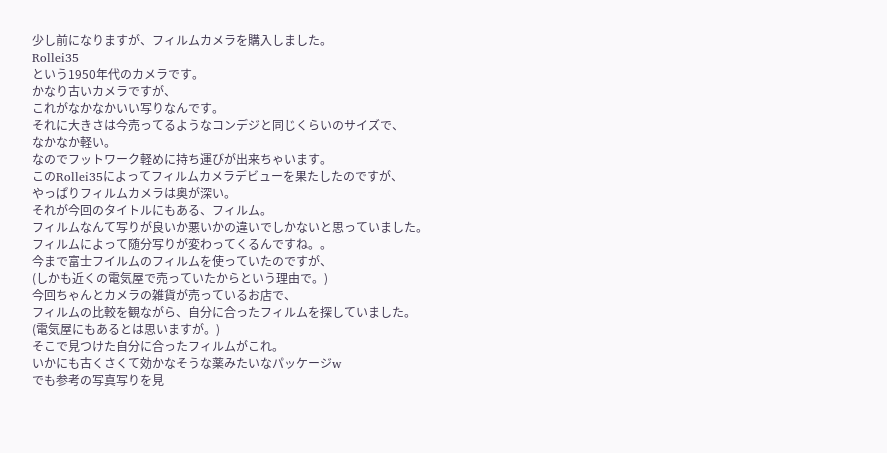少し前になりますが、フィルムカメラを購入しました。
Rollei35
という1950年代のカメラです。
かなり古いカメラですが、
これがなかなかいい写りなんです。
それに大きさは今売ってるようなコンデジと同じくらいのサイズで、
なかなか軽い。
なのでフットワーク軽めに持ち運びが出来ちゃいます。
このRollei35によってフィルムカメラデビューを果たしたのですが、
やっぱりフィルムカメラは奥が深い。
それが今回のタイトルにもある、フィルム。
フィルムなんて写りが良いか悪いかの違いでしかないと思っていました。
フィルムによって随分写りが変わってくるんですね。。
今まで富士フイルムのフィルムを使っていたのですが、
(しかも近くの電気屋で売っていたからという理由で。)
今回ちゃんとカメラの雑貨が売っているお店で、
フィルムの比較を観ながら、自分に合ったフィルムを探していました。
(電気屋にもあるとは思いますが。)
そこで見つけた自分に合ったフィルムがこれ。
いかにも古くさくて効かなそうな薬みたいなパッケージw
でも参考の写真写りを見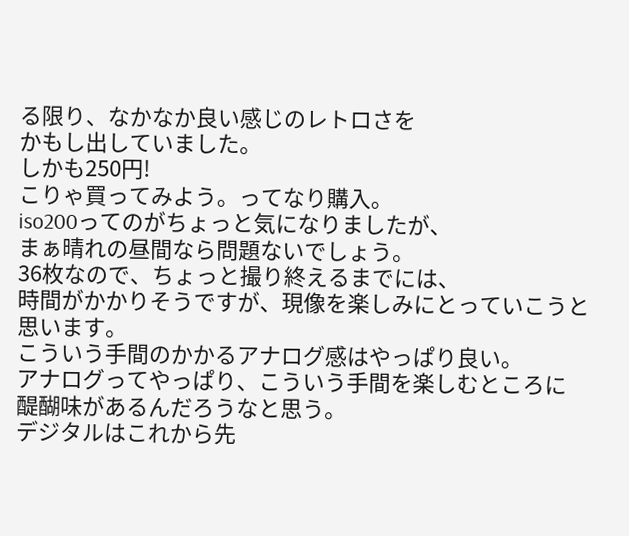る限り、なかなか良い感じのレトロさを
かもし出していました。
しかも250円!
こりゃ買ってみよう。ってなり購入。
iso200ってのがちょっと気になりましたが、
まぁ晴れの昼間なら問題ないでしょう。
36枚なので、ちょっと撮り終えるまでには、
時間がかかりそうですが、現像を楽しみにとっていこうと思います。
こういう手間のかかるアナログ感はやっぱり良い。
アナログってやっぱり、こういう手間を楽しむところに
醍醐味があるんだろうなと思う。
デジタルはこれから先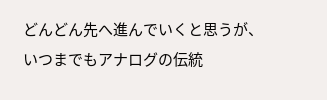どんどん先へ進んでいくと思うが、
いつまでもアナログの伝統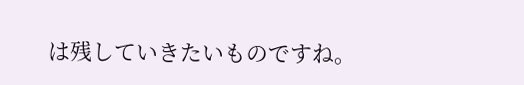は残していきたいものですね。